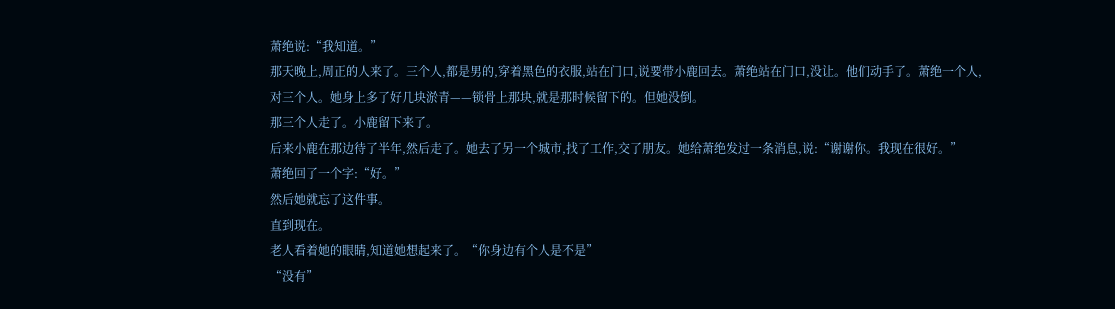萧绝说:“我知道。”
那天晚上,周正的人来了。三个人,都是男的,穿着黑色的衣服,站在门口,说要带小鹿回去。萧绝站在门口,没让。他们动手了。萧绝一个人,对三个人。她身上多了好几块淤青——锁骨上那块,就是那时候留下的。但她没倒。
那三个人走了。小鹿留下来了。
后来小鹿在那边待了半年,然后走了。她去了另一个城市,找了工作,交了朋友。她给萧绝发过一条消息,说:“谢谢你。我现在很好。”
萧绝回了一个字:“好。”
然后她就忘了这件事。
直到现在。
老人看着她的眼睛,知道她想起来了。“你身边有个人是不是”
“没有”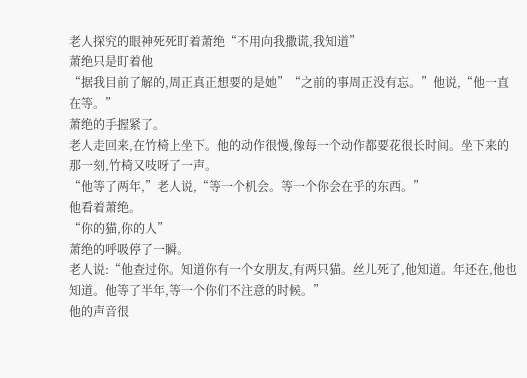老人探究的眼神死死盯着萧绝“不用向我撒谎,我知道”
萧绝只是盯着他
“据我目前了解的,周正真正想要的是她”“之前的事周正没有忘。”他说,“他一直在等。”
萧绝的手握紧了。
老人走回来,在竹椅上坐下。他的动作很慢,像每一个动作都要花很长时间。坐下来的那一刻,竹椅又吱呀了一声。
“他等了两年,”老人说,“等一个机会。等一个你会在乎的东西。”
他看着萧绝。
“你的猫,你的人”
萧绝的呼吸停了一瞬。
老人说:“他查过你。知道你有一个女朋友,有两只猫。丝儿死了,他知道。年还在,他也知道。他等了半年,等一个你们不注意的时候。”
他的声音很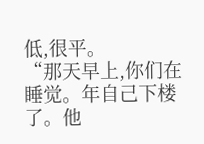低,很平。
“那天早上,你们在睡觉。年自己下楼了。他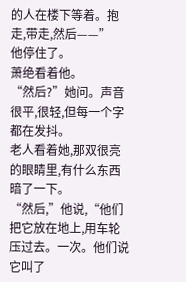的人在楼下等着。抱走,带走,然后——”
他停住了。
萧绝看着他。
“然后?”她问。声音很平,很轻,但每一个字都在发抖。
老人看着她,那双很亮的眼睛里,有什么东西暗了一下。
“然后,”他说,“他们把它放在地上,用车轮压过去。一次。他们说它叫了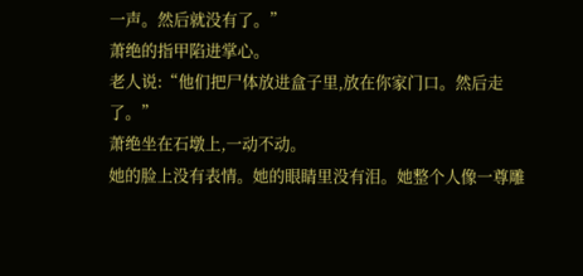一声。然后就没有了。”
萧绝的指甲陷进掌心。
老人说:“他们把尸体放进盒子里,放在你家门口。然后走了。”
萧绝坐在石墩上,一动不动。
她的脸上没有表情。她的眼睛里没有泪。她整个人像一尊雕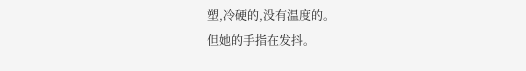塑,冷硬的,没有温度的。
但她的手指在发抖。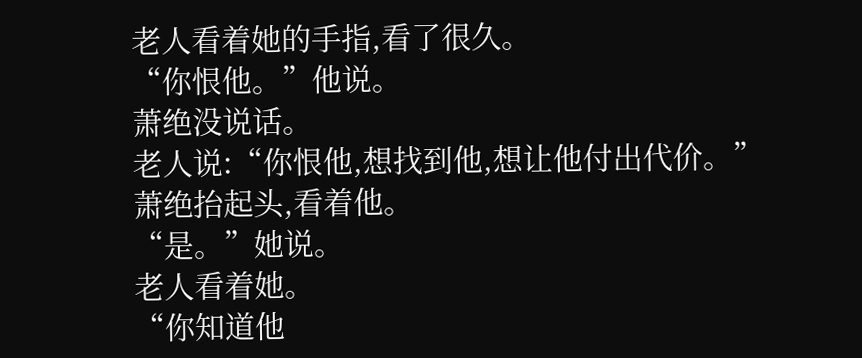老人看着她的手指,看了很久。
“你恨他。”他说。
萧绝没说话。
老人说:“你恨他,想找到他,想让他付出代价。”
萧绝抬起头,看着他。
“是。”她说。
老人看着她。
“你知道他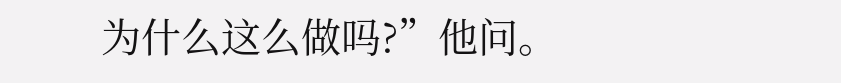为什么这么做吗?”他问。